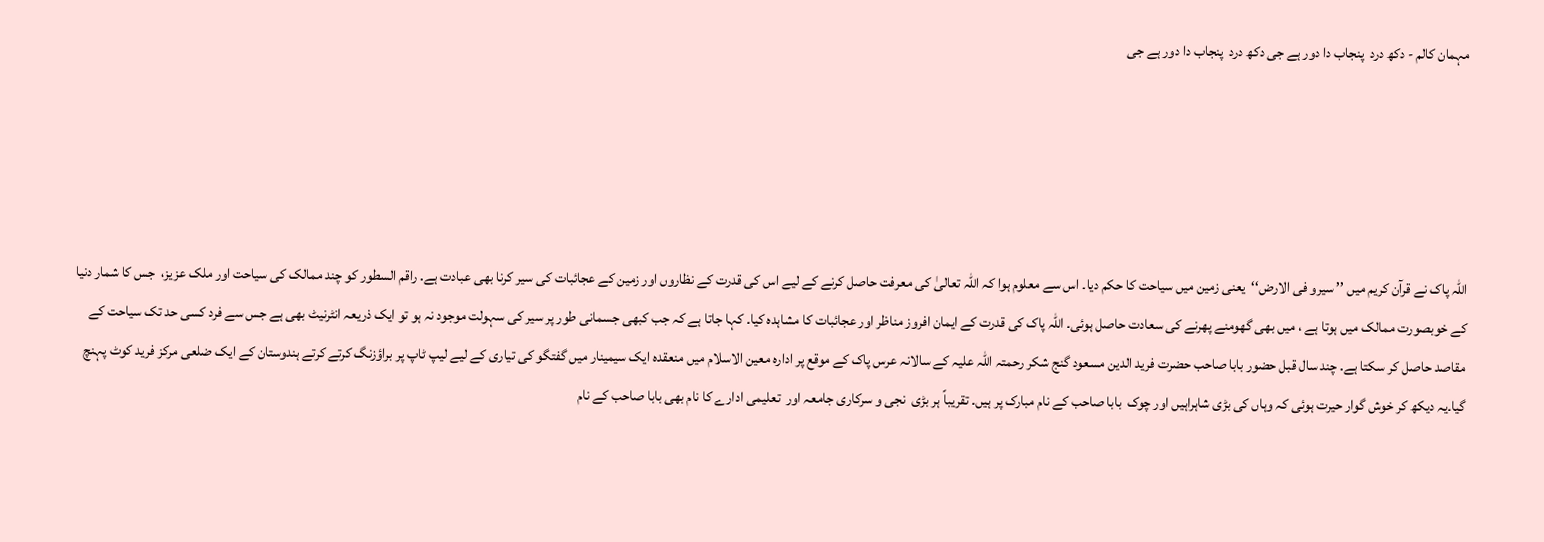مہمان کالم - دکھ درد  پنجاب دا دور ہے جی دکھ درد  پنجاب دا دور ہے جی





اللہ پاک نے قرآن کریم میں ’’ سیرو فی الارض‘‘  یعنی زمین میں سیاحت کا حکم دیا۔ اس سے معلوم ہوا کہ اللہ تعالیٰ کی معرفت حاصل کرنے کے لیے اس کی قدرت کے نظاروں اور زمین کے عجائبات کی سیر کرنا بھی عبادت ہے. راقم السطور کو چند ممالک کی سیاحت اور ملک عزیز،  جس کا شمار دنیا کے خوبصورت ممالک میں ہوتا ہے ، میں بھی گھومنے پھرنے کی سعادت حاصل ہوئی۔ اللہ پاک کی قدرت کے ایمان افروز مناظر اور عجائبات کا مشاہدہ کیا۔ کہا جاتا ہے کہ جب کبھی جسمانی طور پر سیر کی سہولت موجود نہ ہو تو ایک ذریعہ انٹرنیٹ بھی ہے جس سے فرد کسی حد تک سیاحت کے مقاصد حاصل کر سکتا ہے. چند سال قبل حضور بابا صاحب حضرت فرید الدین مسعود گنج شکر رحمتہ اللہ علیہ کے سالانہ عرس پاک کے موقع پر ادارہ معین الاسلام میں منعقدہ ایک سیمینار میں گفتگو کی تیاری کے لیے لیپ ٹاپ پر براؤزنگ کرتے کرتے ہندوستان کے ایک ضلعی مرکز فرید کوٹ پہنچ گیا۔یہ دیکھ کر خوش گوار حیرت ہوئی کہ وہاں کی بڑی شاہراہیں اور چوک  بابا صاحب کے نام مبارک پر ہیں۔ تقریباً ہر بڑی  نجی و سرکاری جامعہ اور  تعلیمی ادارے کا نام بھی بابا صاحب کے نام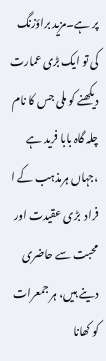پر ہے۔مزید براؤزنگ کی تو ایک بڑی عمارت دیکھنے کو ملی جس کا نام چلہ گاہ بابا فرید ہے ،جہاں ہرمذہب کے ا فراد  بڑی عقیدت اور محبت سے حاضری دینے ہیں، ہر جمعرات کو کھانا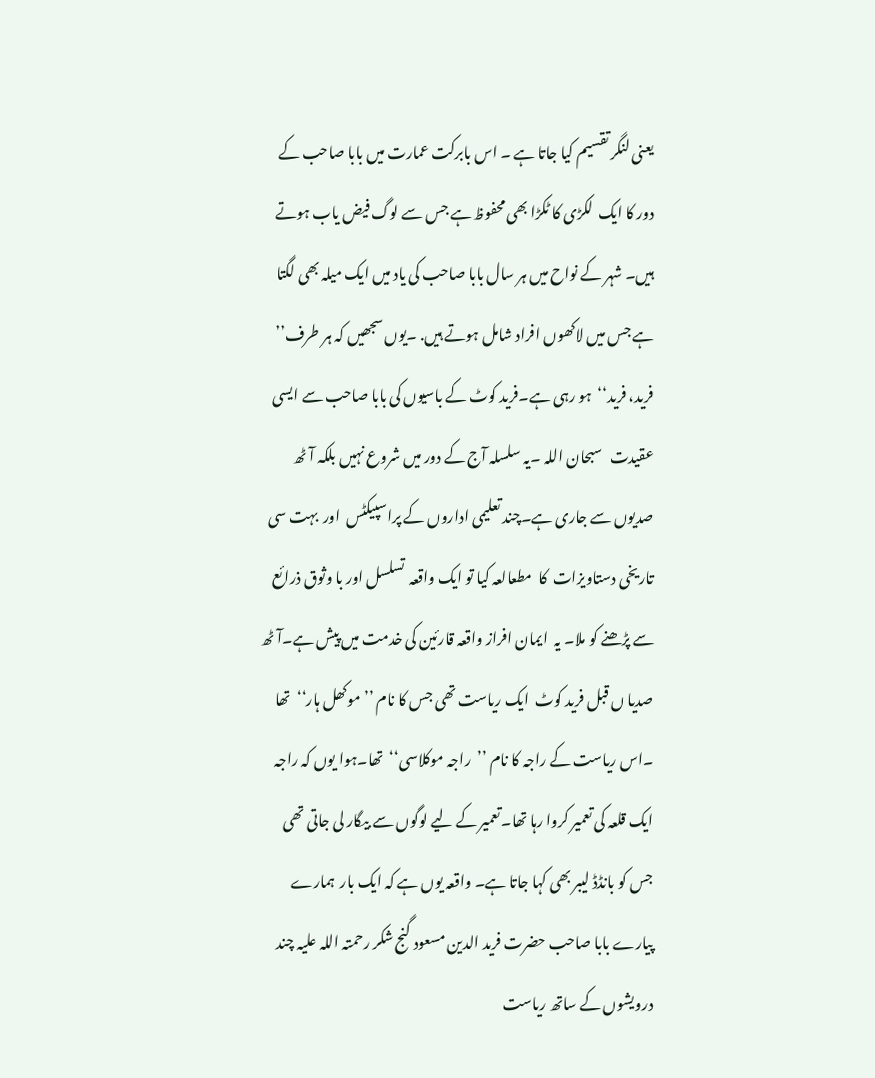یعنی لنگر تقسیم کیا جاتا ہے ۔ اس بابرکت عمارت میں بابا صاحب کے دور کا ایک  لکڑی کا ٹکڑا بھی محفوظ ہے جس سے لوگ فیض یاب ہوتے ہیں۔ شہر کے نواح میں ہر سال بابا صاحب کی یاد میں ایک میلہ بھی لگتا ہے جس میں لاکھوں افراد شامل ہوتے ہیں. ۔یوں سجھیں کہ ہر طرف’’ فرید، فرید‘‘  ہو رہی ہے۔فرید کوٹ کے باسیوں کی بابا صاحب سے ایسی عقیدت   سبحان اللہ ۔یہ سلسلہ آج کے دور میں شروع نہیں بلکہ آٹھ صدیوں سے جاری ہے۔چند تعلیمی اداروں کے پراسپیکٹس  اور  بہت سی تاریخی دستاویزات  کا  مطعالعہ کیا تو ایک واقعہ  تسلسل اور با وثوق ذرائع سے پڑھنے کو ملا۔ یہ  ایمان افراز واقعہ قارئین کی خدمت میں پیش ہے۔آٹھ صدیا ں قبل فرید کوٹ  ایک ریاست تھی جس کا نام ’’موکھل ہار‘‘  تھا ۔اس ریاست کے راجہ کا نام ’’  راجہ موکلاسی‘‘  تھا۔ہوا یوں کہ راجہ ایک قلعہ کی تعمیر کروا رہا تھا۔تعمیر کے لیے لوگوں سے بیگار لی جاتی تھی جس کو بانڈڈ لیبر بھی کہا جاتا ہے۔ واقعہ یوں ہے کہ ایک بار  ہمارے پیارے بابا صاحب حضرت فرید الدین مسعود گنج شکر رحمتہ اللہ علیہ چند درویشوں کے ساتھ ریاست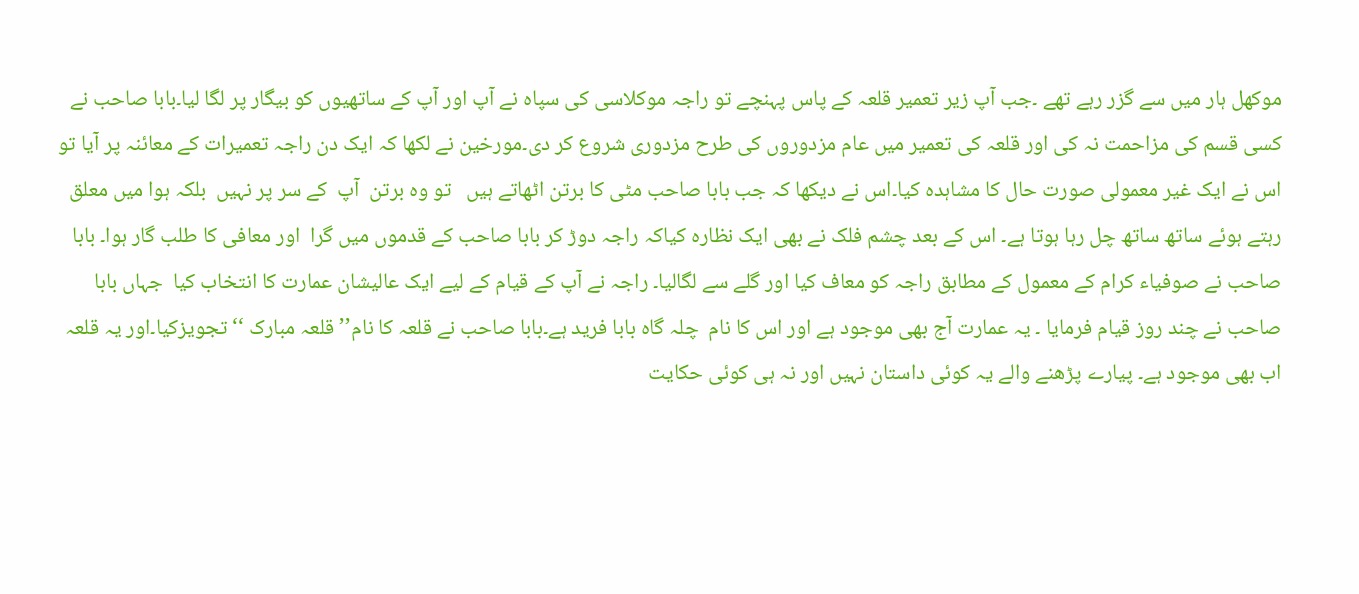موکھل ہار میں سے گزر رہے تھے ۔جب آپ زیر تعمیر قلعہ کے پاس پہنچے تو راجہ موکلاسی کی سپاہ نے آپ اور آپ کے ساتھیوں کو بیگار پر لگا لیا۔بابا صاحب نے کسی قسم کی مزاحمت نہ کی اور قلعہ کی تعمیر میں عام مزدوروں کی طرح مزدوری شروع کر دی۔مورخین نے لکھا کہ ایک دن راجہ تعمیرات کے معائنہ پر آیا تو اس نے ایک غیر معمولی صورت حال کا مشاہدہ کیا۔اس نے دیکھا کہ جب بابا صاحب مٹی کا برتن اٹھاتے ہیں   تو وہ برتن  آپ  کے سر پر نہیں  بلکہ ہوا میں معلق رہتے ہوئے ساتھ ساتھ چل رہا ہوتا ہے۔ اس کے بعد چشم فلک نے بھی ایک نظارہ کیاکہ راجہ دوڑ کر بابا صاحب کے قدموں میں گرا  اور معافی کا طلب گار ہوا۔ بابا صاحب نے صوفیاء کرام کے معمول کے مطابق راجہ کو معاف کیا اور گلے سے لگالیا۔ راجہ نے آپ کے قیام کے لیے ایک عالیشان عمارت کا انتخاب کیا  جہاں بابا صاحب نے چند روز قیام فرمایا ۔ یہ عمارت آج بھی موجود ہے اور اس کا نام  چلہ گاہ بابا فرید ہے۔بابا صاحب نے قلعہ کا نام’’قلعہ مبارک ‘‘ تجویزکیا۔اور یہ قلعہ اب بھی موجود ہے۔ پیارے پڑھنے والے یہ کوئی داستان نہیں اور نہ ہی کوئی حکایت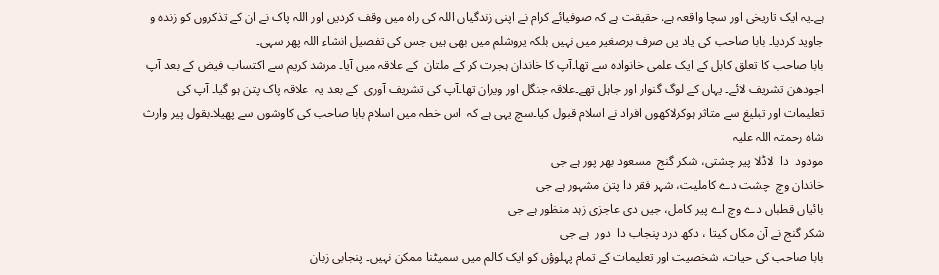ہے۔یہ ایک تاریخی اور سچا واقعہ ہے. حقیقت ہے کہ صوفیائے کرام نے اپنی زندگیاں اللہ کی راہ میں وقف کردیں اور اللہ پاک نے ان کے تذکروں کو زندہ و جاوید کردیا۔ بابا صاحب کی یاد یں صرف برصغیر میں نہیں بلکہ یروشلم میں بھی ہیں جس کی تفصیل انشاء اللہ پھر سہی۔
بابا صاحب کا تعلق کابل کے ایک علمی خانوادہ سے تھا۔آپ کا خاندان ہجرت کر کے ملتان  کے علاقہ میں آیا۔ مرشد کریم سے اکتساب فیض کے بعد آپ اجودھن تشریف لائے۔ یہاں کے لوگ گنوار اور جاہل تھے۔علاقہ جنگل اور ویران تھا۔آپ کی تشریف آوری  کے بعد یہ  علاقہ پاک پتن ہو گیا۔ آپ کی تعلیمات اور تبلیغ سے متاثر ہوکرلاکھوں افراد نے اسلام قبول کیا۔سچ یہی ہے کہ  اس خطہ میں اسلام بابا صاحب کی کاوشوں سے پھیلا۔بقول پیر وارث شاہ رحمتہ اللہ علیہ
مودود  دا  لاڈلا پیر چشتی، شکر گنج  مسعود بھر پور ہے جی
خاندان وچ  چشت دے کاملیت، شہر فقر دا پتن مشہور ہے جی
بائیاں قطباں دے وچ اے پیر کامل، جیں دی عاجزی زہد منظور ہے جی
شکر گنج نے آن مکاں کیتا ، دکھ درد پنجاب دا  دور  ہے جی
بابا صاحب کی حیات، شخصیت اور تعلیمات کے تمام پہلوؤں کو ایک کالم میں سمیٹنا ممکن نہیں۔ پنجابی زبان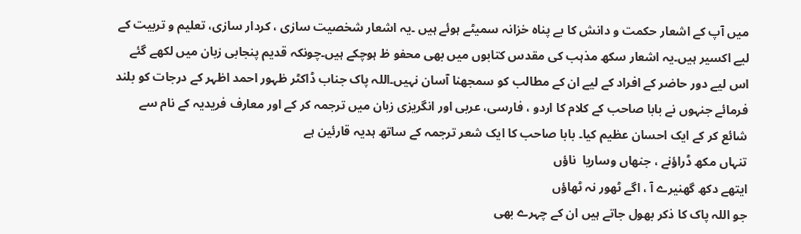میں آپ کے اشعار حکمت و دانش کا بے پناہ خزانہ سمیٹے ہوئے ہیں ۔یہ اشعار شخصیت سازی ، کردار سازی، تعلیم و تربیت کے لیے اکسیر ہیں۔یہ اشعار سکھ مذہب کی مقدس کتابوں میں بھی محفو ظ ہوچکے ہیں۔چونکہ قدیم پنجابی زبان میں لکھے گئے اس لیے دور حاضر کے افراد کے لیے ان کے مطالب کو سمجھنا آسان نہیں۔اللہ پاک جناب ڈاکٹر ظہور احمد اظہر کے درجات کو بلند فرمائے جنہوں نے بابا صاحب کے کلام کا اردو ، فارسی، عربی اور انگریزی زبان میں ترجمہ کر کے اور معارف فریدیہ کے نام سے شائع کر کے ایک احسان عظیم کیا۔ بابا صاحب کا ایک شعر ترجمہ کے ساتھ ہدیہ قارئین ہے
تنہاں مکھ ڈراؤنے ، جنھاں وساریا  ناؤں
ایتھے دکھ گھنیرے آ ، اگے ٹھور نہ ٹھاؤں
جو اللہ پاک کا ذکر بھول جاتے ہیں ان کے چہرے بھی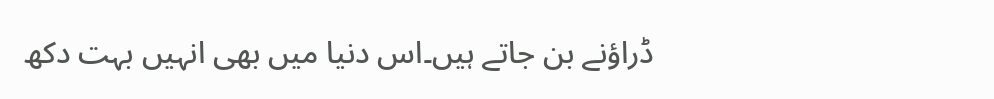ڈراؤنے بن جاتے ہیں۔اس دنیا میں بھی انہیں بہت دکھ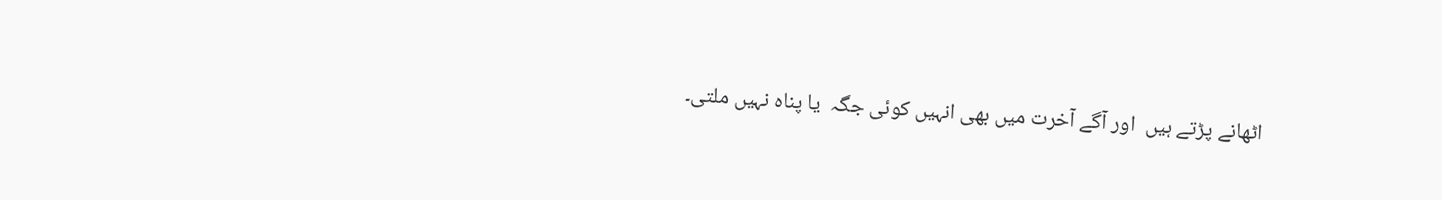اٹھانے پڑتے ہیں  اور آگے آخرت میں بھی انہیں کوئی جگہ  یا پناہ نہیں ملتی۔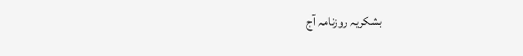بشکریہ روزنامہ آج